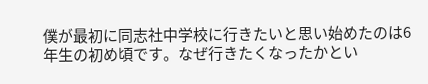僕が最初に同志社中学校に行きたいと思い始めたのは6年生の初め頃です。なぜ行きたくなったかとい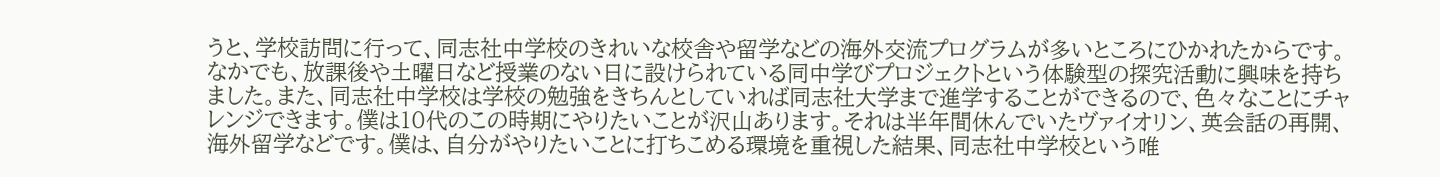うと、学校訪問に行って、同志社中学校のきれいな校舎や留学などの海外交流プログラムが多いところにひかれたからです。なかでも、放課後や土曜日など授業のない日に設けられている同中学びプロジェクトという体験型の探究活動に興味を持ちました。また、同志社中学校は学校の勉強をきちんとしていれば同志社大学まで進学することができるので、色々なことにチャレンジできます。僕は10代のこの時期にやりたいことが沢山あります。それは半年間休んでいたヴァイオリン、英会話の再開、海外留学などです。僕は、自分がやりたいことに打ちこめる環境を重視した結果、同志社中学校という唯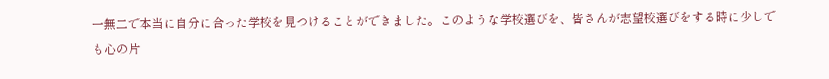一無二で本当に自分に合った学校を見つけることができました。このような学校選びを、皆さんが志望校選びをする時に少しでも心の片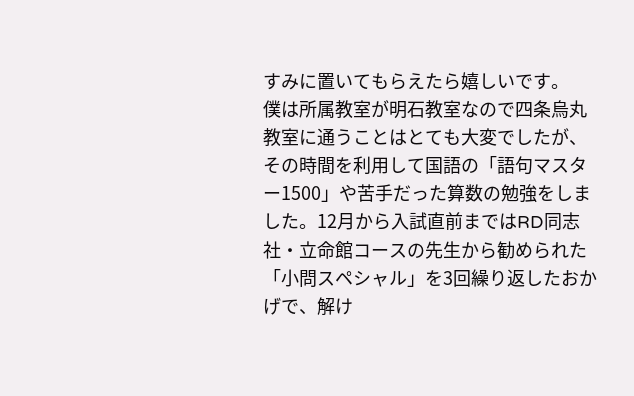すみに置いてもらえたら嬉しいです。
僕は所属教室が明石教室なので四条烏丸教室に通うことはとても大変でしたが、その時間を利用して国語の「語句マスター1500」や苦手だった算数の勉強をしました。12月から入試直前まではRD同志社・立命館コースの先生から勧められた「小問スペシャル」を3回繰り返したおかげで、解け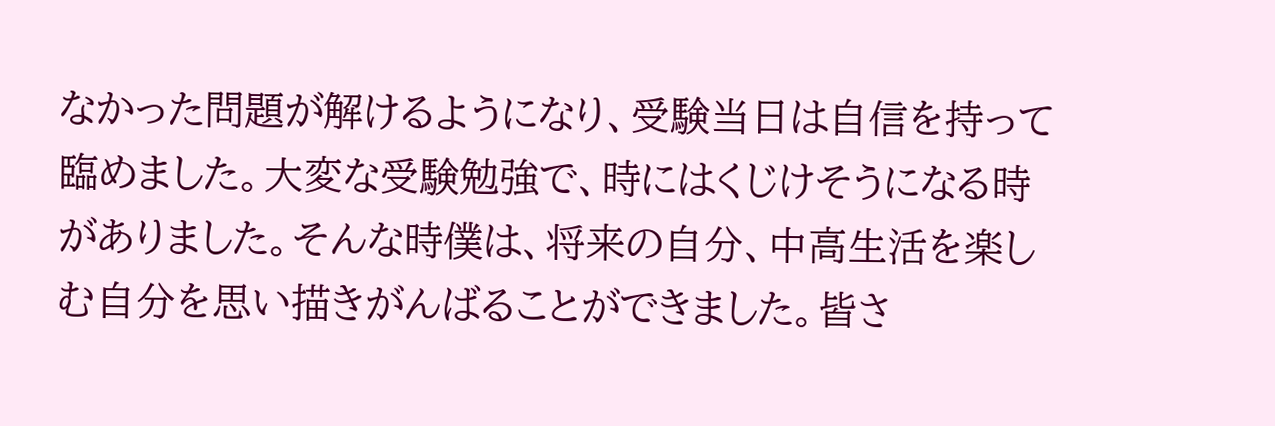なかった問題が解けるようになり、受験当日は自信を持って臨めました。大変な受験勉強で、時にはくじけそうになる時がありました。そんな時僕は、将来の自分、中高生活を楽しむ自分を思い描きがんばることができました。皆さ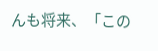んも将来、「この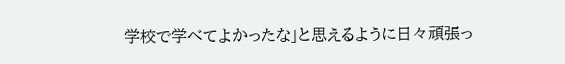学校で学べてよかったな」と思えるように日々頑張っ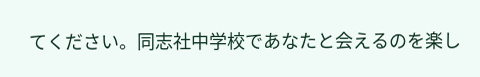てください。同志社中学校であなたと会えるのを楽し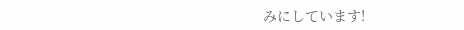みにしています!